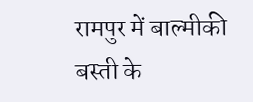रामपुर में बाल्मीकी बस्ती के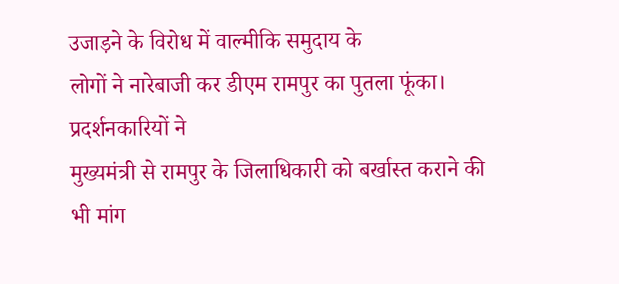उजाड़ने के विरोध में वाल्मीकि समुदाय के
लोगों ने नारेबाजी कर डीएम रामपुर का पुतला फूंका। प्रदर्शनकारियों ने
मुख्यमंत्री से रामपुर के जिलाधिकारी को बर्खास्त कराने की भी मांग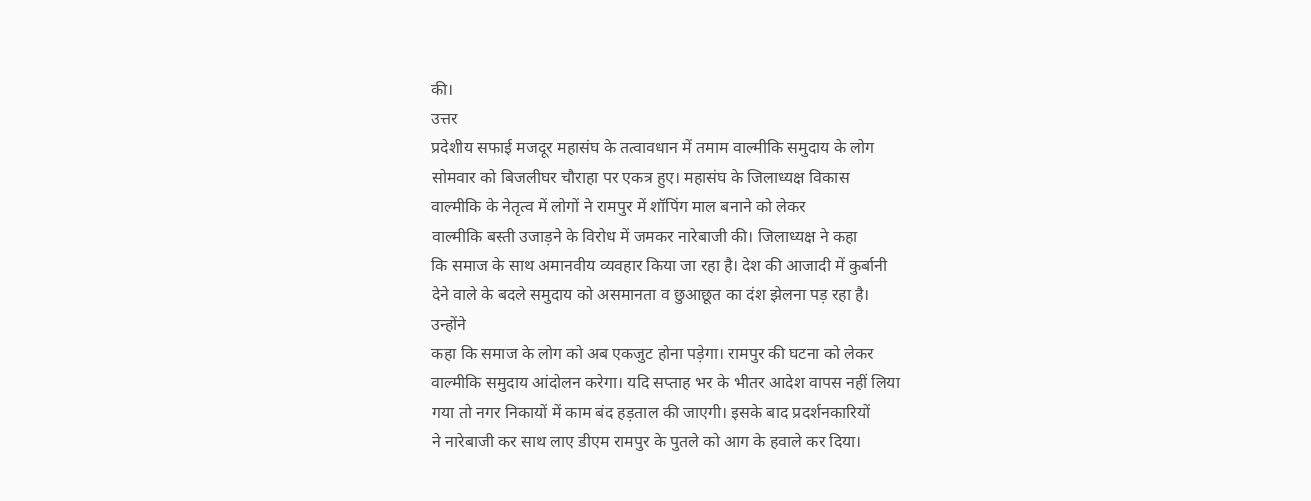की।
उत्तर
प्रदेशीय सफाई मजदूर महासंघ के तत्वावधान में तमाम वाल्मीकि समुदाय के लोग
सोमवार को बिजलीघर चौराहा पर एकत्र हुए। महासंघ के जिलाध्यक्ष विकास
वाल्मीकि के नेतृत्व में लोगों ने रामपुर में शॉपिंग माल बनाने को लेकर
वाल्मीकि बस्ती उजाड़ने के विरोध में जमकर नारेबाजी की। जिलाध्यक्ष ने कहा
कि समाज के साथ अमानवीय व्यवहार किया जा रहा है। देश की आजादी में कुर्बानी
देने वाले के बदले समुदाय को असमानता व छुआछूत का दंश झेलना पड़ रहा है।
उन्होंने
कहा कि समाज के लोग को अब एकजुट होना पड़ेगा। रामपुर की घटना को लेकर
वाल्मीकि समुदाय आंदोलन करेगा। यदि सप्ताह भर के भीतर आदेश वापस नहीं लिया
गया तो नगर निकायों में काम बंद हड़ताल की जाएगी। इसके बाद प्रदर्शनकारियों
ने नारेबाजी कर साथ लाए डीएम रामपुर के पुतले को आग के हवाले कर दिया।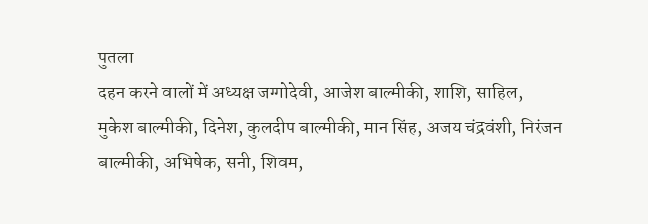पुतला
दहन करने वालों में अध्यक्ष जग्गोदेवी, आजेश बाल्मीकी, शाशि, साहिल,
मुकेश बाल्मीकी, दिनेश, कुलदीप बाल्मीकी, मान सिंह, अजय चंद्रवंशी, निरंजन
बाल्मीकी, अभिषेक, सनी, शिवम,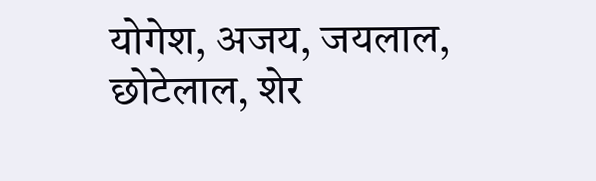योगेश, अजय, जयलाल, छोटेलाल, शेर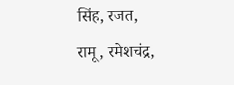सिंह, रजत,
रामू, रमेशचंद्र,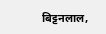बिट्टनलाल,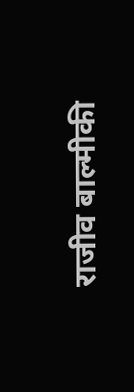राजीव बाल्मीकी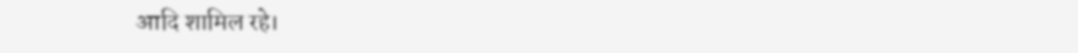आदि शामिल रहे।